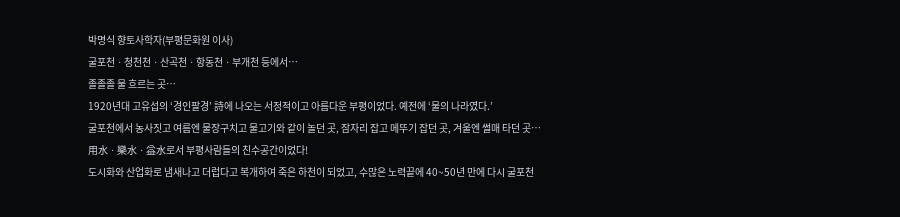박명식 향토사학자(부평문화원 이사)
굴포천ㆍ청천천ㆍ산곡천ㆍ항동천ㆍ부개천 등에서…
졸졸졸 물 흐르는 곳…
1920년대 고유섭의 ‘경인팔경’ 詩에 나오는 서정적이고 아름다운 부평이었다. 예전에 ‘물의 나라였다.’
굴포천에서 농사짓고 여름엔 물장구치고 물고기와 같이 놀던 곳, 잠자리 잡고 메뚜기 잡던 곳, 겨울엔 썰매 타던 곳…用水ㆍ樂水ㆍ益水로서 부평사람들의 친수공간이었다!
도시화와 산업화로 냄새나고 더럽다고 복개하여 죽은 하천이 되었고, 수많은 노력끝에 40~50년 만에 다시 굴포천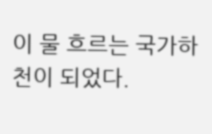이 물 흐르는 국가하천이 되었다.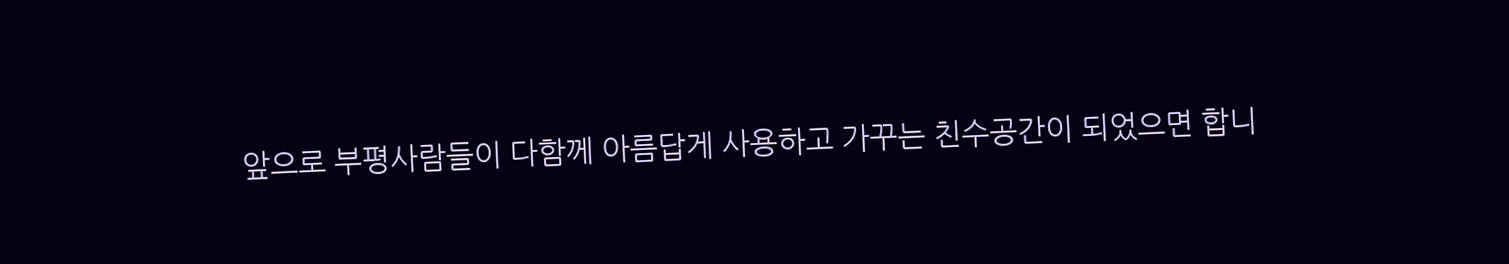앞으로 부평사람들이 다함께 아름답게 사용하고 가꾸는 친수공간이 되었으면 합니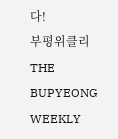다!
부평위클리 THE BUPYEONG WEEKLY